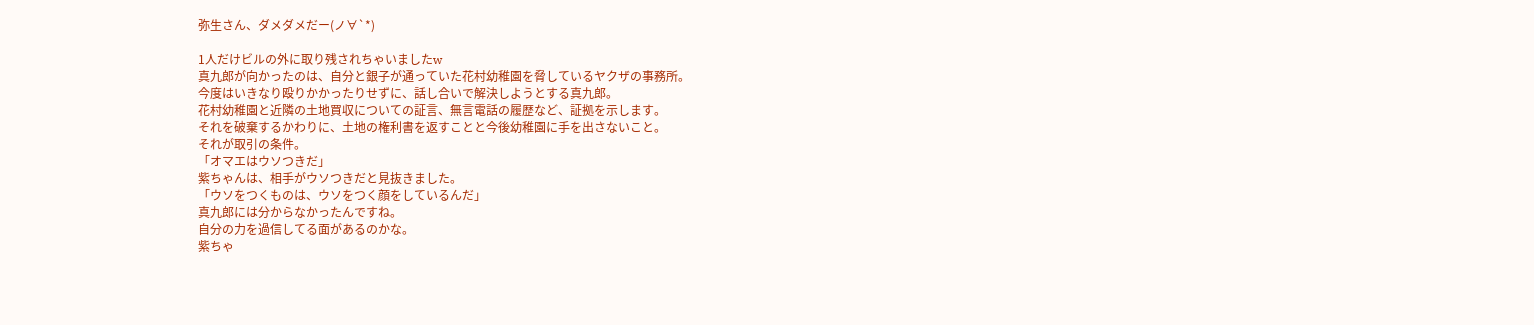弥生さん、ダメダメだー(ノ∀`*)

1人だけビルの外に取り残されちゃいましたw
真九郎が向かったのは、自分と銀子が通っていた花村幼稚園を脅しているヤクザの事務所。
今度はいきなり殴りかかったりせずに、話し合いで解決しようとする真九郎。
花村幼稚園と近隣の土地買収についての証言、無言電話の履歴など、証拠を示します。
それを破棄するかわりに、土地の権利書を返すことと今後幼稚園に手を出さないこと。
それが取引の条件。
「オマエはウソつきだ」
紫ちゃんは、相手がウソつきだと見抜きました。
「ウソをつくものは、ウソをつく顔をしているんだ」
真九郎には分からなかったんですね。
自分の力を過信してる面があるのかな。
紫ちゃ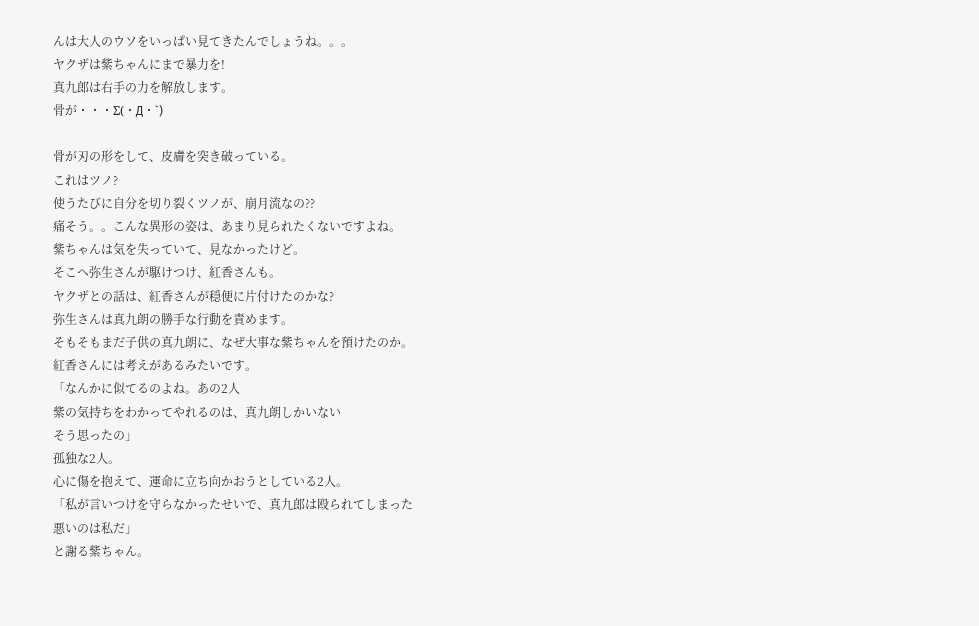んは大人のウソをいっぱい見てきたんでしょうね。。。
ヤクザは紫ちゃんにまで暴力を!
真九郎は右手の力を解放します。
骨が・・・Σ(・Д・`)

骨が刃の形をして、皮膚を突き破っている。
これはツノ?
使うたびに自分を切り裂くツノが、崩月流なの??
痛そう。。こんな異形の姿は、あまり見られたくないですよね。
紫ちゃんは気を失っていて、見なかったけど。
そこへ弥生さんが駆けつけ、紅香さんも。
ヤクザとの話は、紅香さんが穏便に片付けたのかな?
弥生さんは真九朗の勝手な行動を責めます。
そもそもまだ子供の真九朗に、なぜ大事な紫ちゃんを預けたのか。
紅香さんには考えがあるみたいです。
「なんかに似てるのよね。あの2人
紫の気持ちをわかってやれるのは、真九朗しかいない
そう思ったの」
孤独な2人。
心に傷を抱えて、運命に立ち向かおうとしている2人。
「私が言いつけを守らなかったせいで、真九郎は殴られてしまった
悪いのは私だ」
と謝る紫ちゃん。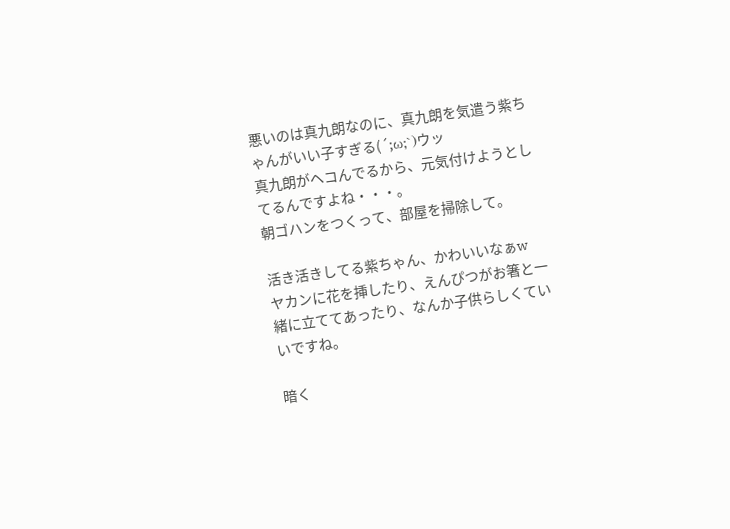悪いのは真九朗なのに、真九朗を気遣う紫ちゃんがいい子すぎる(´;ω;`)ウッ
真九朗がヘコんでるから、元気付けようとしてるんですよね・・・。
朝ゴハンをつくって、部屋を掃除して。

活き活きしてる紫ちゃん、かわいいなぁw
ヤカンに花を挿したり、えんぴつがお箸と一緒に立ててあったり、なんか子供らしくていいですね。

暗く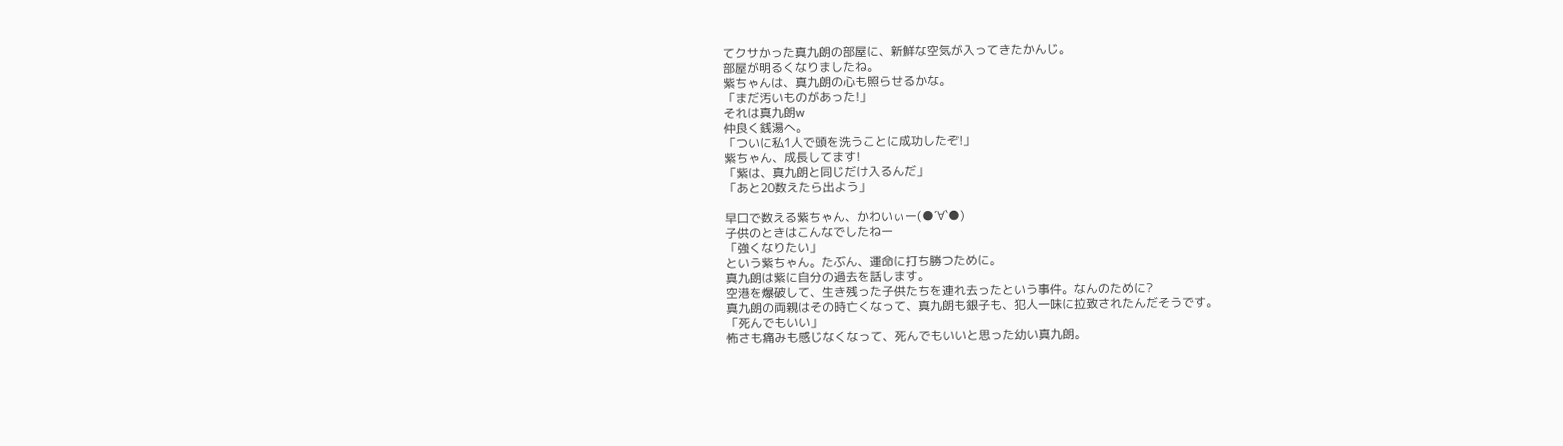てクサかった真九朗の部屋に、新鮮な空気が入ってきたかんじ。
部屋が明るくなりましたね。
紫ちゃんは、真九朗の心も照らせるかな。
「まだ汚いものがあった!」
それは真九朗w
仲良く銭湯へ。
「ついに私1人で頭を洗うことに成功したぞ!」
紫ちゃん、成長してます!
「紫は、真九朗と同じだけ入るんだ」
「あと20数えたら出よう」

早口で数える紫ちゃん、かわいぃー(●´∀`●)
子供のときはこんなでしたねー
「強くなりたい」
という紫ちゃん。たぶん、運命に打ち勝つために。
真九朗は紫に自分の過去を話します。
空港を爆破して、生き残った子供たちを連れ去ったという事件。なんのために?
真九朗の両親はその時亡くなって、真九朗も銀子も、犯人一味に拉致されたんだそうです。
「死んでもいい」
怖さも痛みも感じなくなって、死んでもいいと思った幼い真九朗。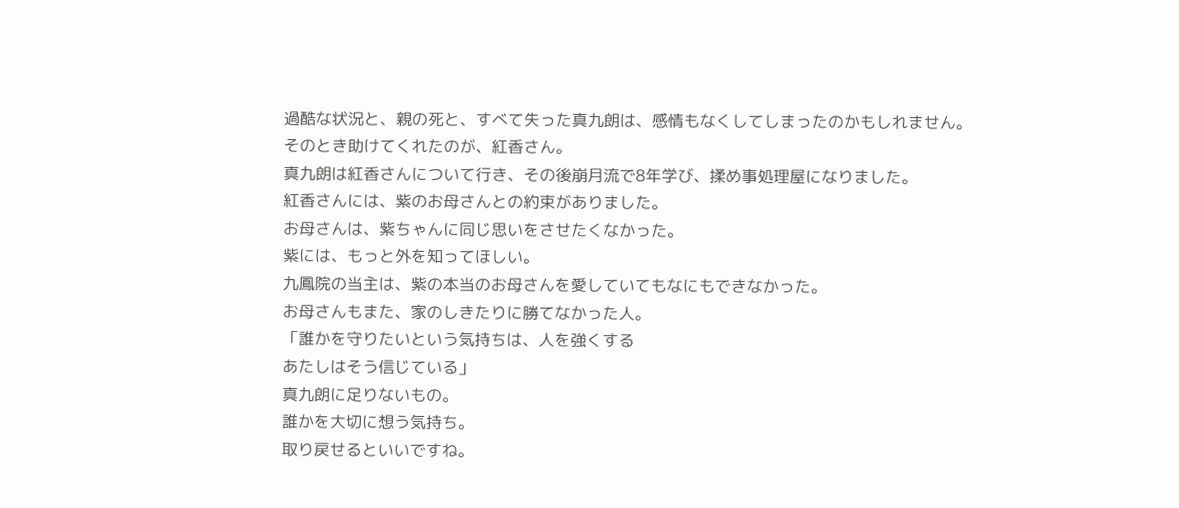過酷な状況と、親の死と、すべて失った真九朗は、感情もなくしてしまったのかもしれません。
そのとき助けてくれたのが、紅香さん。
真九朗は紅香さんについて行き、その後崩月流で8年学び、揉め事処理屋になりました。
紅香さんには、紫のお母さんとの約束がありました。
お母さんは、紫ちゃんに同じ思いをさせたくなかった。
紫には、もっと外を知ってほしい。
九鳳院の当主は、紫の本当のお母さんを愛していてもなにもできなかった。
お母さんもまた、家のしきたりに勝てなかった人。
「誰かを守りたいという気持ちは、人を強くする
あたしはそう信じている」
真九朗に足りないもの。
誰かを大切に想う気持ち。
取り戻せるといいですね。